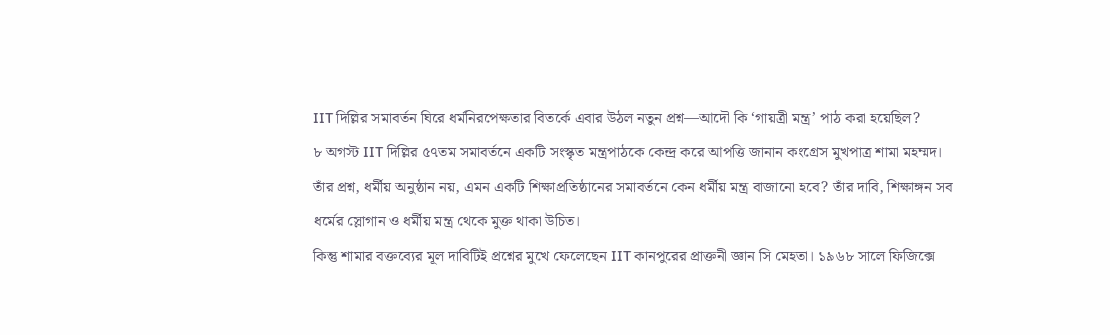IIT দিল্লির সমাবর্তন ঘিরে ধর্মনিরপেক্ষতার বিতর্কে এবার উঠল নতুন প্রশ্ন—আদৌ কি ‘গায়ত্রী মন্ত্র’ পাঠ করা হয়েছিল?
৮ অগস্ট IIT দিল্লির ৫৭তম সমাবর্তনে একটি সংস্কৃত মন্ত্রপাঠকে কেন্দ্র করে আপত্তি জানান কংগ্রেস মুখপাত্র শামা মহম্মদ। তাঁর প্রশ্ন, ধর্মীয় অনুষ্ঠান নয়, এমন একটি শিক্ষাপ্রতিষ্ঠানের সমাবর্তনে কেন ধর্মীয় মন্ত্র বাজানো হবে? তাঁর দাবি, শিক্ষাঙ্গন সব ধর্মের স্লোগান ও ধর্মীয় মন্ত্র থেকে মুক্ত থাকা উচিত।
কিন্তু শামার বক্তব্যের মূল দাবিটিই প্রশ্নের মুখে ফেলেছেন IIT কানপুরের প্রাক্তনী জ্ঞান সি মেহতা। ১৯৬৮ সালে ফিজিক্সে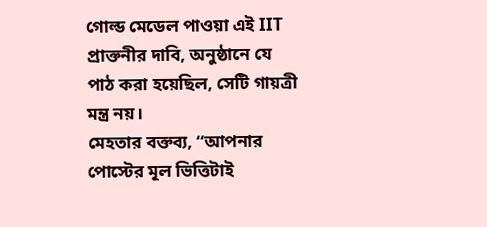গোল্ড মেডেল পাওয়া এই IIT প্রাক্তনীর দাবি, অনুষ্ঠানে যে পাঠ করা হয়েছিল, সেটি গায়ত্রী মন্ত্র নয়।
মেহতার বক্তব্য, ‘‘আপনার পোস্টের মূল ভিত্তিটাই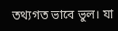তথ্যগত ভাবে ভুল। যা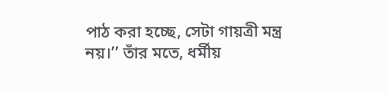পাঠ করা হচ্ছে, সেটা গায়ত্রী মন্ত্র নয়।’’ তাঁর মতে, ধর্মীয়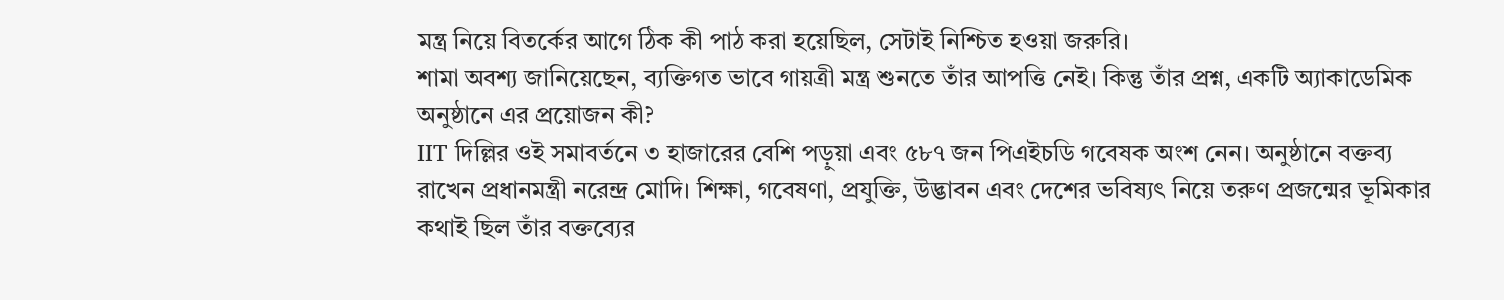মন্ত্র নিয়ে বিতর্কের আগে ঠিক কী পাঠ করা হয়েছিল, সেটাই নিশ্চিত হওয়া জরুরি।
শামা অবশ্য জানিয়েছেন, ব্যক্তিগত ভাবে গায়ত্রী মন্ত্র শুনতে তাঁর আপত্তি নেই। কিন্তু তাঁর প্রশ্ন, একটি অ্যাকাডেমিক অনুষ্ঠানে এর প্রয়োজন কী?
IIT দিল্লির ওই সমাবর্তনে ৩ হাজারের বেশি পড়ুয়া এবং ৫৮৭ জন পিএইচডি গবেষক অংশ নেন। অনুষ্ঠানে বক্তব্য রাখেন প্রধানমন্ত্রী নরেন্দ্র মোদি। শিক্ষা, গবেষণা, প্রযুক্তি, উদ্ভাবন এবং দেশের ভবিষ্যৎ নিয়ে তরুণ প্রজন্মের ভূমিকার কথাই ছিল তাঁর বক্তব্যের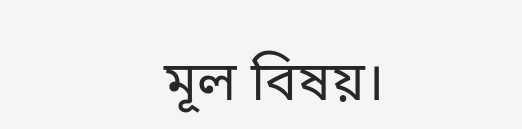মূল বিষয়।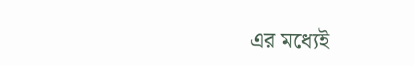এর মধ্যেই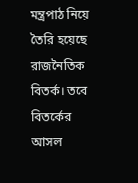মন্ত্রপাঠ নিয়ে তৈরি হয়েছে রাজনৈতিক বিতর্ক। তবে বিতর্কের আসল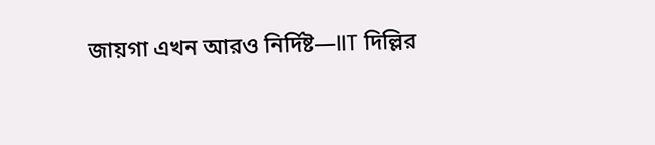জায়গা এখন আরও নির্দিষ্ট—IIT দিল্লির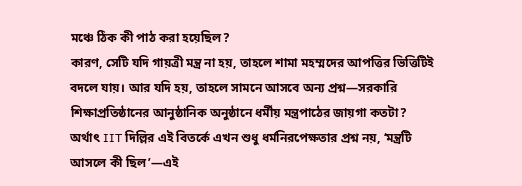মঞ্চে ঠিক কী পাঠ করা হয়েছিল?
কারণ, সেটি যদি গায়ত্রী মন্ত্র না হয়, তাহলে শামা মহম্মদের আপত্তির ভিত্তিটিই বদলে যায়। আর যদি হয়, তাহলে সামনে আসবে অন্য প্রশ্ন—সরকারি শিক্ষাপ্রতিষ্ঠানের আনুষ্ঠানিক অনুষ্ঠানে ধর্মীয় মন্ত্রপাঠের জায়গা কতটা?
অর্থাৎ IIT দিল্লির এই বিতর্কে এখন শুধু ধর্মনিরপেক্ষতার প্রশ্ন নয়, ‘মন্ত্রটি আসলে কী ছিল’—এই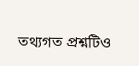তথ্যগত প্রশ্নটিও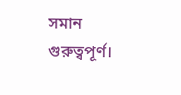সমান গুরুত্বপূর্ণ।